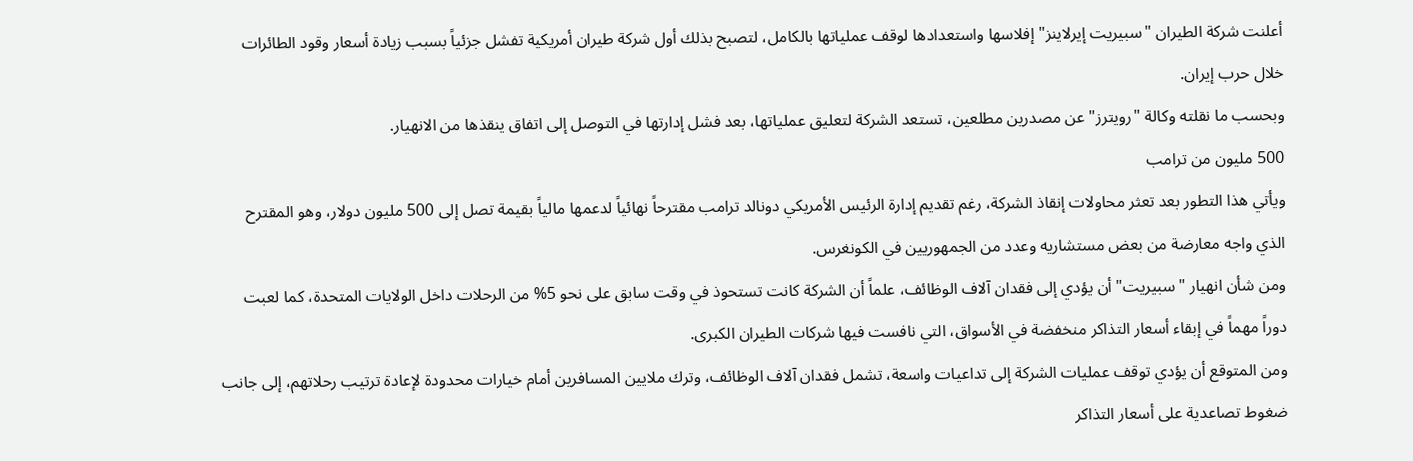أعلنت شركة الطيران "سبيريت إيرلاينز" إفلاسها واستعدادها لوقف عملياتها بالكامل، لتصبح بذلك أول شركة طيران أمريكية تفشل جزئياً بسبب زيادة أسعار وقود الطائرات خلال حرب إيران.
وبحسب ما نقلته وكالة "رويترز" عن مصدرين مطلعين، تستعد الشركة لتعليق عملياتها، بعد فشل إدارتها في التوصل إلى اتفاق ينقذها من الانهيار.
500 مليون من ترامب
ويأتي هذا التطور بعد تعثر محاولات إنقاذ الشركة، رغم تقديم إدارة الرئيس الأمريكي دونالد ترامب مقترحاً نهائياً لدعمها مالياً بقيمة تصل إلى 500 مليون دولار، وهو المقترح الذي واجه معارضة من بعض مستشاريه وعدد من الجمهوريين في الكونغرس.
ومن شأن انهيار "سبيريت" أن يؤدي إلى فقدان آلاف الوظائف، علماً أن الشركة كانت تستحوذ في وقت سابق على نحو 5% من الرحلات داخل الولايات المتحدة، كما لعبت دوراً مهماً في إبقاء أسعار التذاكر منخفضة في الأسواق، التي نافست فيها شركات الطيران الكبرى.
ومن المتوقع أن يؤدي توقف عمليات الشركة إلى تداعيات واسعة، تشمل فقدان آلاف الوظائف، وترك ملايين المسافرين أمام خيارات محدودة لإعادة ترتيب رحلاتهم، إلى جانب ضغوط تصاعدية على أسعار التذاكر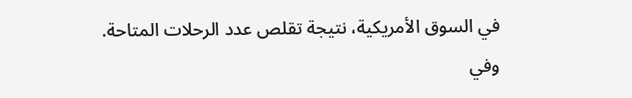في السوق الأمريكية، نتيجة تقلص عدد الرحلات المتاحة.
وفي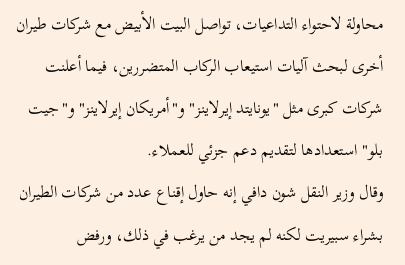محاولة لاحتواء التداعيات، تواصل البيت الأبيض مع شركات طيران أخرى لبحث آليات استيعاب الركاب المتضررين، فيما أعلنت شركات كبرى مثل "يونايتد إيرلاينز" و"أمريكان إيرلاينز" و"جيت بلو" استعدادها لتقديم دعم جزئي للعملاء.
وقال وزير النقل شون دافي إنه حاول إقناع عدد من شركات الطيران بشراء سبيريت لكنه لم يجد من يرغب في ذلك، ورفض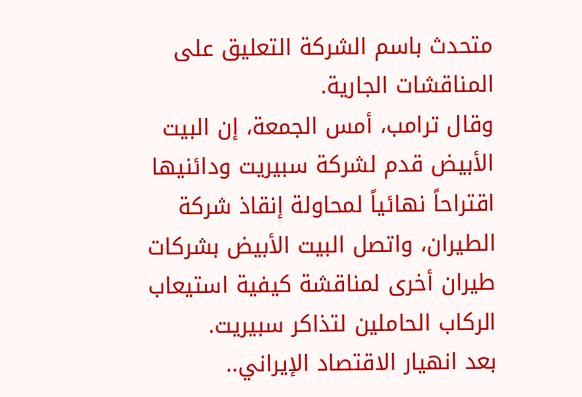متحدث باسم الشركة التعليق على المناقشات الجارية.
وقال ترامب، أمس الجمعة، إن البيت الأبيض قدم لشركة سبيريت ودائنيها اقتراحاً نهائياً لمحاولة إنقاذ شركة الطيران، واتصل البيت الأبيض بشركات طيران أخرى لمناقشة كيفية استيعاب الركاب الحاملين لتذاكر سبيريت.
بعد انهيار الاقتصاد الإيراني..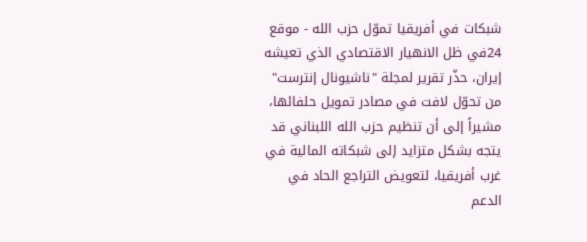شبكات في أفريقيا تموّل حزب الله - موقع 24في ظل الانهيار الاقتصادي الذي تعيشه إيران، حذّر تقرير لمجلة "ناشيونال إنترست" من تحوّل لافت في مصادر تمويل حلفائها، مشيراً إلى أن تنظيم حزب الله اللبناني قد يتجه بشكل متزايد إلى شبكاته المالية في غرب أفريقيا، لتعويض التراجع الحاد في الدعم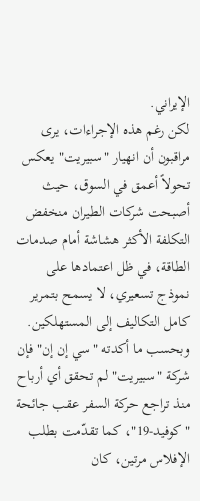الإيراني.
لكن رغم هذه الإجراءات، يرى مراقبون أن انهيار "سبيريت" يعكس تحولاً أعمق في السوق، حيث أصبحت شركات الطيران منخفض التكلفة الأكثر هشاشة أمام صدمات الطاقة، في ظل اعتمادها على نموذج تسعيري، لا يسمح بتمرير كامل التكاليف إلى المستهلكين.
وبحسب ما أكدته "سي إن إن" فإن شركة "سبيريت" لم تحقق أي أرباح منذ تراجع حركة السفر عقب جائحة "كوفيد-19"، كما تقدّمت بطلب الإفلاس مرتين، كان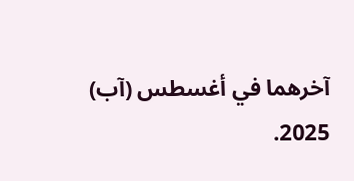آخرهما في أغسطس (آب) 2025.